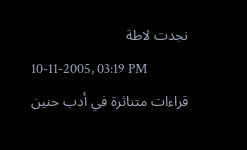نجدت لاطة
10-11-2005, 03:19 PM
قراءات متناثرة في أدب حنين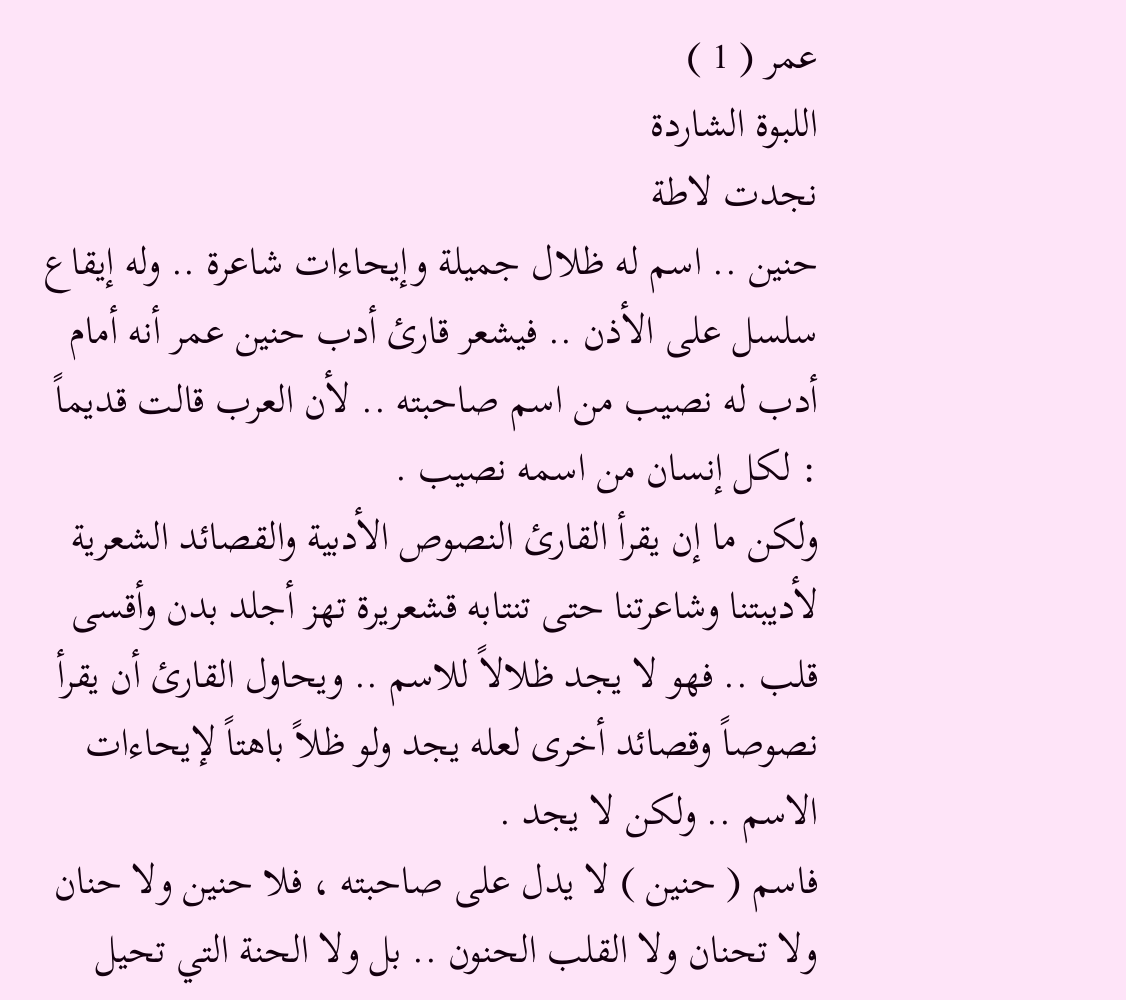عمر ( 1 )
اللبوة الشاردة
نجدت لاطة
حنين .. اسم له ظلال جميلة وإيحاءات شاعرة .. وله إيقاع سلسل على الأذن .. فيشعر قارئ أدب حنين عمر أنه أمام أدب له نصيب من اسم صاحبته .. لأن العرب قالت قديماً : لكل إنسان من اسمه نصيب .
ولكن ما إن يقرأ القارئ النصوص الأدبية والقصائد الشعرية لأديبتنا وشاعرتنا حتى تنتابه قشعريرة تهز أجلد بدن وأقسى قلب .. فهو لا يجد ظلالاً للاسم .. ويحاول القارئ أن يقرأ نصوصاً وقصائد أخرى لعله يجد ولو ظلاً باهتاً لإيحاءات الاسم .. ولكن لا يجد .
فاسم ( حنين ) لا يدل على صاحبته ، فلا حنين ولا حنان ولا تحنان ولا القلب الحنون .. بل ولا الحنة التي تحيل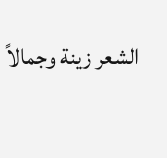الشعر زينة وجمالاً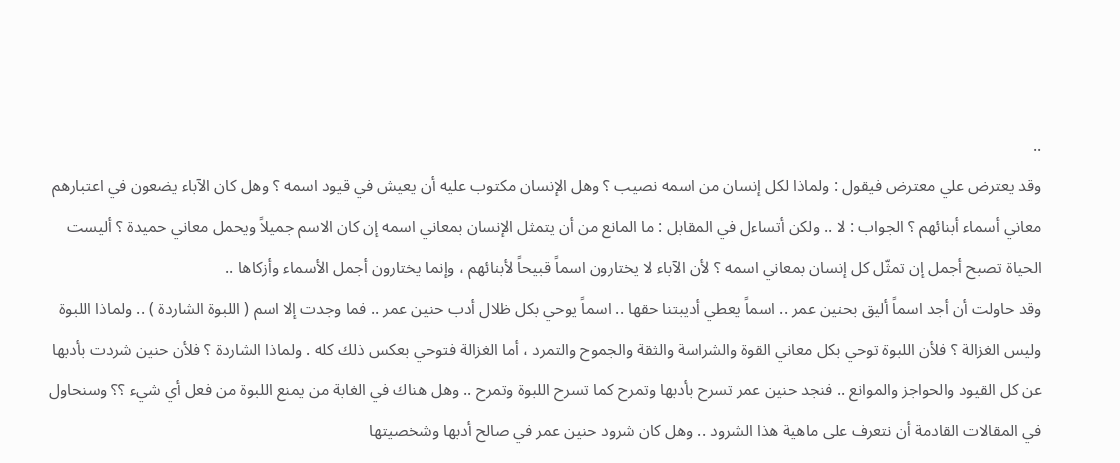..
وقد يعترض علي معترض فيقول : ولماذا لكل إنسان من اسمه نصيب ؟ وهل الإنسان مكتوب عليه أن يعيش في قيود اسمه ؟ وهل كان الآباء يضعون في اعتبارهم معاني أسماء أبنائهم ؟ الجواب : لا .. ولكن أتساءل في المقابل : ما المانع من أن يتمثل الإنسان بمعاني اسمه إن كان الاسم جميلاً ويحمل معاني حميدة ؟ أليست الحياة تصبح أجمل إن تمثّل كل إنسان بمعاني اسمه ؟ لأن الآباء لا يختارون اسماً قبيحاً لأبنائهم ، وإنما يختارون أجمل الأسماء وأزكاها ..
وقد حاولت أن أجد اسماً أليق بحنين عمر .. اسماً يعطي أديبتنا حقها .. اسماً يوحي بكل ظلال أدب حنين عمر .. فما وجدت إلا اسم ( اللبوة الشاردة ) .. ولماذا اللبوة وليس الغزالة ؟ فلأن اللبوة توحي بكل معاني القوة والشراسة والثقة والجموح والتمرد ، أما الغزالة فتوحي بعكس ذلك كله . ولماذا الشاردة ؟ فلأن حنين شردت بأدبها عن كل القيود والحواجز والموانع .. فنجد حنين عمر تسرح بأدبها وتمرح كما تسرح اللبوة وتمرح .. وهل هناك في الغابة من يمنع اللبوة من فعل أي شيء ؟؟ وسنحاول في المقالات القادمة أن نتعرف على ماهية هذا الشرود .. وهل كان شرود حنين عمر في صالح أدبها وشخصيتها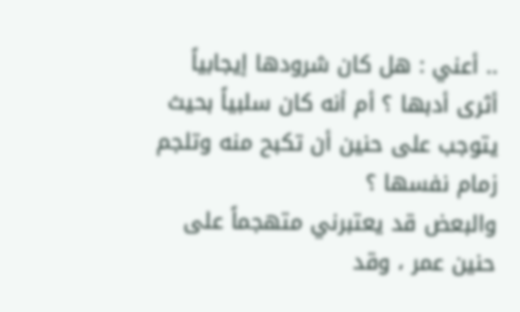.. أعني : هل كان شرودها إيجابياً أثرى أدبها ؟ أم أنه كان سلبياً بحيث يتوجب على حنين أن تكبح منه وتلجم زمام نفسها ؟
والبعض قد يعتبرني متهجماً على حنين عمر ، وقد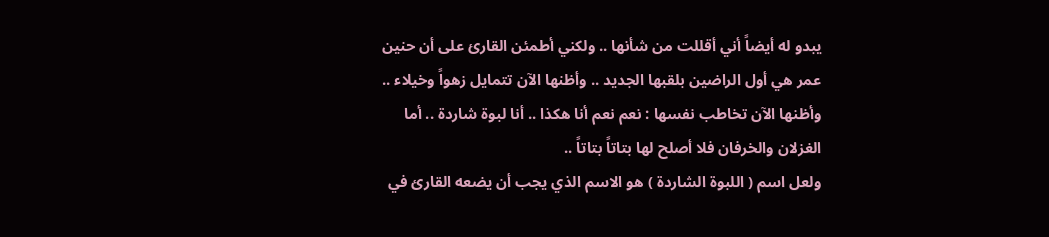يبدو له أيضاً أني أقللت من شأنها .. ولكني أطمئن القارئ على أن حنين عمر هي أول الراضين بلقبها الجديد .. وأظنها الآن تتمايل زهواً وخيلاء .. وأظنها الآن تخاطب نفسها : نعم نعم أنا هكذا .. أنا لبوة شاردة .. أما الغزلان والخرفان فلا أصلح لها بتاتاً بتاتاً ..
ولعل اسم ( اللبوة الشاردة ) هو الاسم الذي يجب أن يضعه القارئ في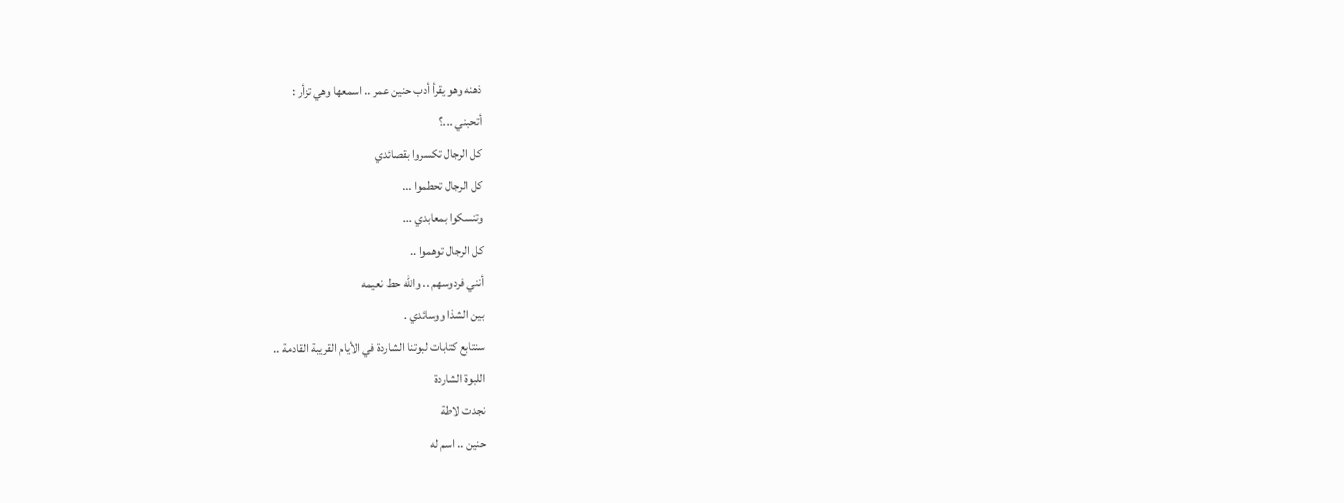ذهنه وهو يقرأ أدب حنين عمر .. اسمعها وهي تزأر :
أتحبني ...؟
كل الرجال تكسروا بقصائدي
كل الرجال تحطموا ...
وتنسكوا بمعابدي ...
كل الرجال توهموا ..
أنني فردوسهم .. والله حط نعيمه
بين الشذا ووسائدي .
سنتابع كتابات لبوتنا الشاردة في الأيام القريبة القادمة ..
اللبوة الشاردة
نجدت لاطة
حنين .. اسم له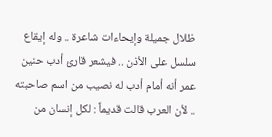ظلال جميلة وإيحاءات شاعرة .. وله إيقاع سلسل على الأذن .. فيشعر قارئ أدب حنين عمر أنه أمام أدب له نصيب من اسم صاحبته .. لأن العرب قالت قديماً : لكل إنسان من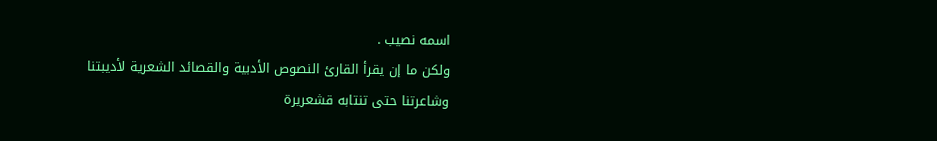اسمه نصيب .
ولكن ما إن يقرأ القارئ النصوص الأدبية والقصائد الشعرية لأديبتنا وشاعرتنا حتى تنتابه قشعريرة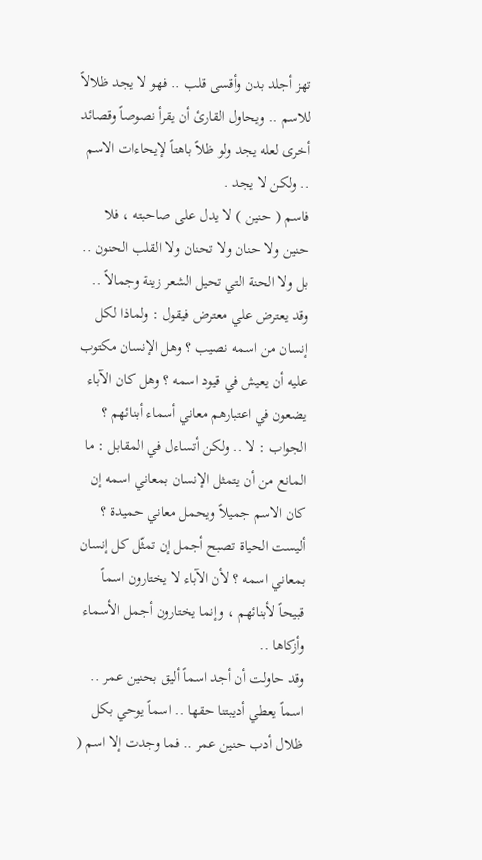تهز أجلد بدن وأقسى قلب .. فهو لا يجد ظلالاً للاسم .. ويحاول القارئ أن يقرأ نصوصاً وقصائد أخرى لعله يجد ولو ظلاً باهتاً لإيحاءات الاسم .. ولكن لا يجد .
فاسم ( حنين ) لا يدل على صاحبته ، فلا حنين ولا حنان ولا تحنان ولا القلب الحنون .. بل ولا الحنة التي تحيل الشعر زينة وجمالاً ..
وقد يعترض علي معترض فيقول : ولماذا لكل إنسان من اسمه نصيب ؟ وهل الإنسان مكتوب عليه أن يعيش في قيود اسمه ؟ وهل كان الآباء يضعون في اعتبارهم معاني أسماء أبنائهم ؟ الجواب : لا .. ولكن أتساءل في المقابل : ما المانع من أن يتمثل الإنسان بمعاني اسمه إن كان الاسم جميلاً ويحمل معاني حميدة ؟ أليست الحياة تصبح أجمل إن تمثّل كل إنسان بمعاني اسمه ؟ لأن الآباء لا يختارون اسماً قبيحاً لأبنائهم ، وإنما يختارون أجمل الأسماء وأزكاها ..
وقد حاولت أن أجد اسماً أليق بحنين عمر .. اسماً يعطي أديبتنا حقها .. اسماً يوحي بكل ظلال أدب حنين عمر .. فما وجدت إلا اسم (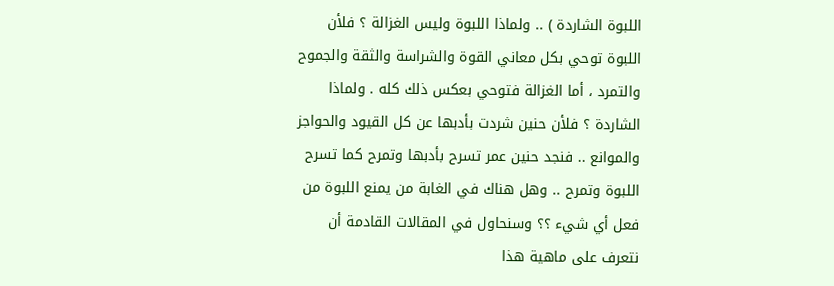اللبوة الشاردة ) .. ولماذا اللبوة وليس الغزالة ؟ فلأن اللبوة توحي بكل معاني القوة والشراسة والثقة والجموح والتمرد ، أما الغزالة فتوحي بعكس ذلك كله . ولماذا الشاردة ؟ فلأن حنين شردت بأدبها عن كل القيود والحواجز والموانع .. فنجد حنين عمر تسرح بأدبها وتمرح كما تسرح اللبوة وتمرح .. وهل هناك في الغابة من يمنع اللبوة من فعل أي شيء ؟؟ وسنحاول في المقالات القادمة أن نتعرف على ماهية هذا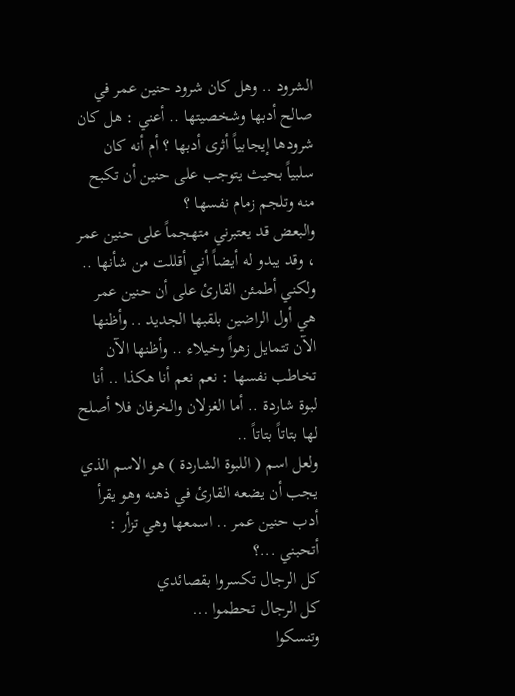الشرود .. وهل كان شرود حنين عمر في صالح أدبها وشخصيتها .. أعني : هل كان شرودها إيجابياً أثرى أدبها ؟ أم أنه كان سلبياً بحيث يتوجب على حنين أن تكبح منه وتلجم زمام نفسها ؟
والبعض قد يعتبرني متهجماً على حنين عمر ، وقد يبدو له أيضاً أني أقللت من شأنها .. ولكني أطمئن القارئ على أن حنين عمر هي أول الراضين بلقبها الجديد .. وأظنها الآن تتمايل زهواً وخيلاء .. وأظنها الآن تخاطب نفسها : نعم نعم أنا هكذا .. أنا لبوة شاردة .. أما الغزلان والخرفان فلا أصلح لها بتاتاً بتاتاً ..
ولعل اسم ( اللبوة الشاردة ) هو الاسم الذي يجب أن يضعه القارئ في ذهنه وهو يقرأ أدب حنين عمر .. اسمعها وهي تزأر :
أتحبني ...؟
كل الرجال تكسروا بقصائدي
كل الرجال تحطموا ...
وتنسكوا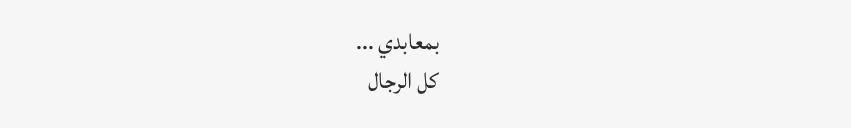بمعابدي ...
كل الرجال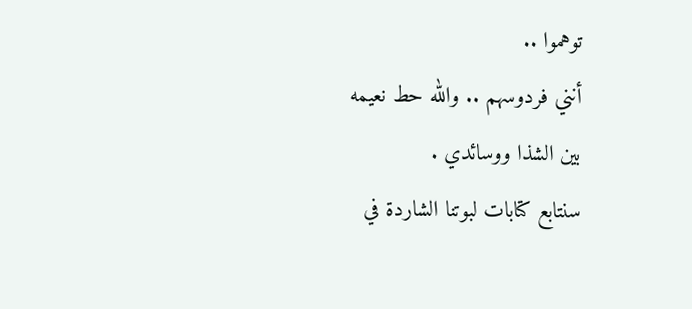توهموا ..
أنني فردوسهم .. والله حط نعيمه
بين الشذا ووسائدي .
سنتابع كتابات لبوتنا الشاردة في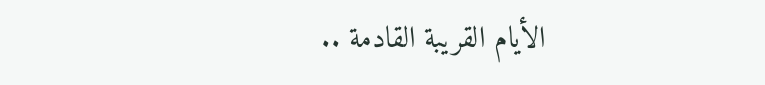الأيام القريبة القادمة ..